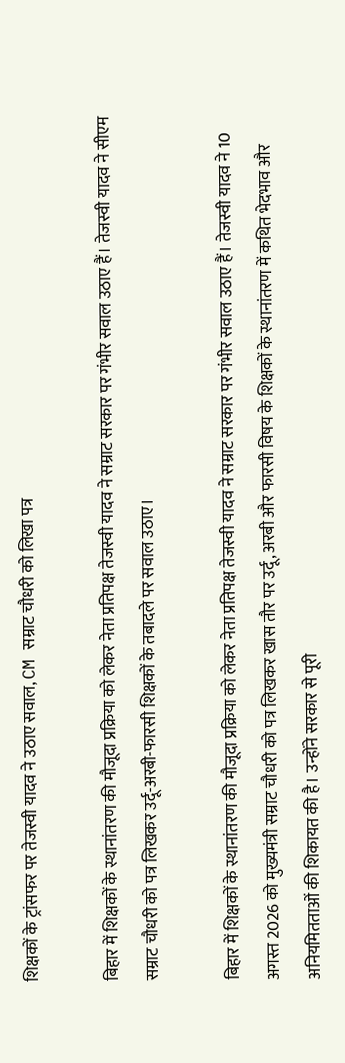शिक्षकों के ट्रांसफर पर तेजस्वी यादव ने उठाए सवाल, CM सम्राट चौधरी को लिखा पत्र

बिहार में शिक्षकों के स्थानांतरण की मौजूदा प्रक्रिया को लेकर नेता प्रतिपक्ष तेजस्वी यादव ने सम्राट सरकार पर गंभीर सवाल उठाए हैं। तेजस्वी यादव ने सीएम सम्राट चौधरी को पत्र लिखकर उर्दू-अरबी-फारसी शिक्षकों के तबादले पर सवाल उठाए।

बिहार में शिक्षकों के स्थानांतरण की मौजूदा प्रक्रिया को लेकर नेता प्रतिपक्ष तेजस्वी यादव ने सम्राट सरकार पर गंभीर सवाल उठाए हैं। तेजस्वी यादव ने 10 अगस्त 2026 को मुख्यमंत्री सम्राट चौधरी को पत्र लिखकर खास तौर पर उर्दू, अरबी और फारसी विषय के शिक्षकों के स्थानांतरण में कथित भेदभाव और अनियमितताओं की शिकायत की है। उन्होंने सरकार से पूरी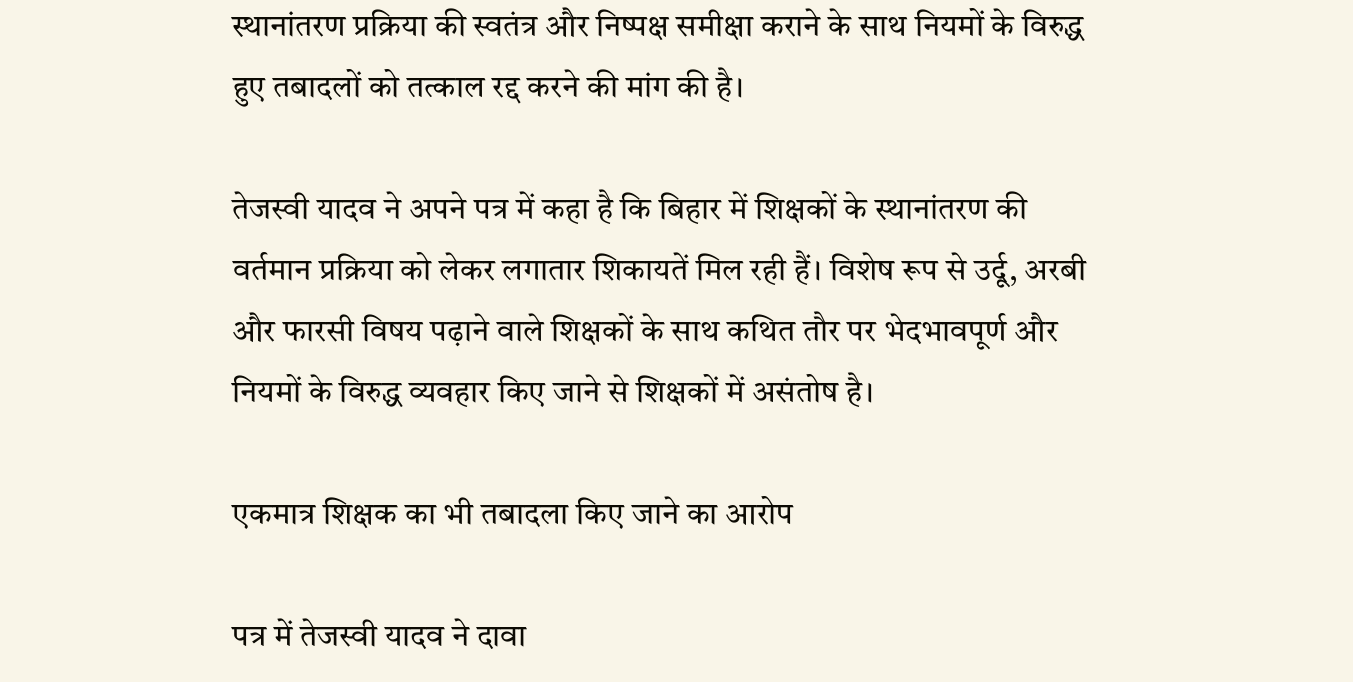स्थानांतरण प्रक्रिया की स्वतंत्र और निष्पक्ष समीक्षा कराने के साथ नियमों के विरुद्ध हुए तबादलों को तत्काल रद्द करने की मांग की है।

तेजस्वी यादव ने अपने पत्र में कहा है कि बिहार में शिक्षकों के स्थानांतरण की वर्तमान प्रक्रिया को लेकर लगातार शिकायतें मिल रही हैं। विशेष रूप से उर्दू, अरबी और फारसी विषय पढ़ाने वाले शिक्षकों के साथ कथित तौर पर भेदभावपूर्ण और नियमों के विरुद्ध व्यवहार किए जाने से शिक्षकों में असंतोष है।

एकमात्र शिक्षक का भी तबादला किए जाने का आरोप

पत्र में तेजस्वी यादव ने दावा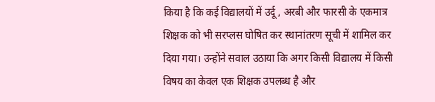किया है कि कई विद्यालयों में उर्दू, अरबी और फारसी के एकमात्र शिक्षक को भी सरप्लस घोषित कर स्थानांतरण सूची में शामिल कर दिया गया। उन्होंने सवाल उठाया कि अगर किसी विद्यालय में किसी विषय का केवल एक शिक्षक उपलब्ध है और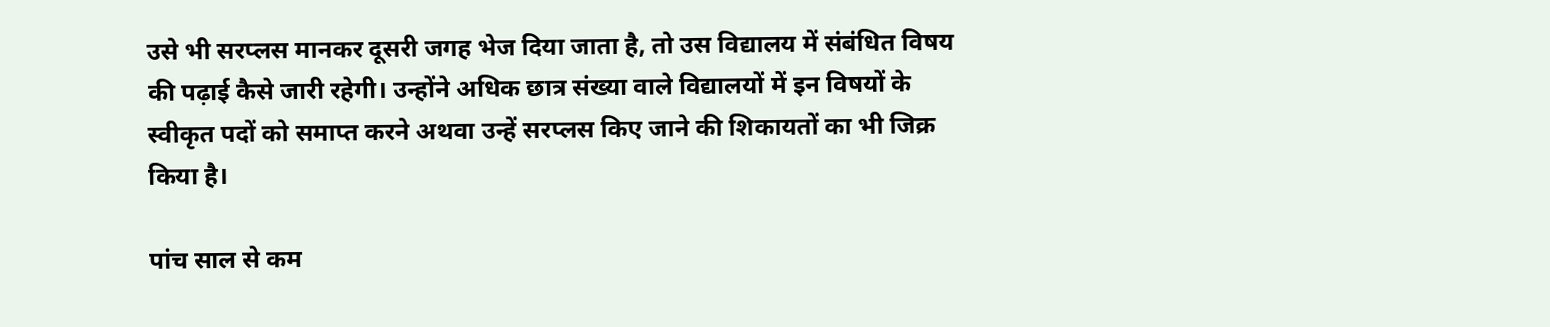उसे भी सरप्लस मानकर दूसरी जगह भेज दिया जाता है, तो उस विद्यालय में संबंधित विषय की पढ़ाई कैसे जारी रहेगी। उन्होंने अधिक छात्र संख्या वाले विद्यालयों में इन विषयों के स्वीकृत पदों को समाप्त करने अथवा उन्हें सरप्लस किए जाने की शिकायतों का भी जिक्र किया है।

पांच साल से कम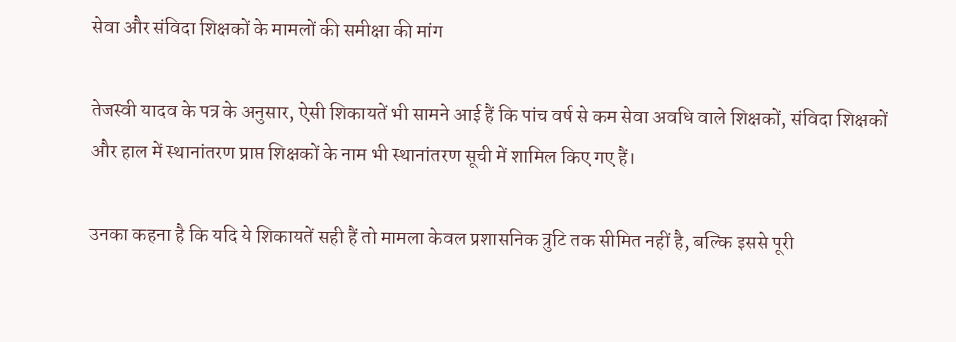सेवा और संविदा शिक्षकों के मामलों की समीक्षा की मांग

तेजस्वी यादव के पत्र के अनुसार, ऐसी शिकायतें भी सामने आई हैं कि पांच वर्ष से कम सेवा अवधि वाले शिक्षकों, संविदा शिक्षकों और हाल में स्थानांतरण प्राप्त शिक्षकों के नाम भी स्थानांतरण सूची में शामिल किए गए हैं।

उनका कहना है कि यदि ये शिकायतें सही हैं तो मामला केवल प्रशासनिक त्रुटि तक सीमित नहीं है, बल्कि इससे पूरी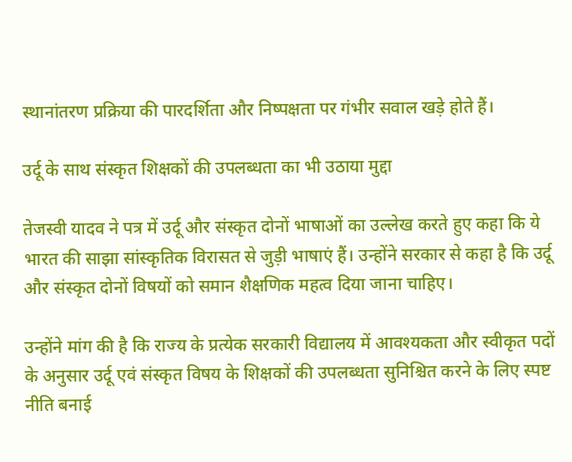स्थानांतरण प्रक्रिया की पारदर्शिता और निष्पक्षता पर गंभीर सवाल खड़े होते हैं।

उर्दू के साथ संस्कृत शिक्षकों की उपलब्धता का भी उठाया मुद्दा

तेजस्वी यादव ने पत्र में उर्दू और संस्कृत दोनों भाषाओं का उल्लेख करते हुए कहा कि ये भारत की साझा सांस्कृतिक विरासत से जुड़ी भाषाएं हैं। उन्होंने सरकार से कहा है कि उर्दू और संस्कृत दोनों विषयों को समान शैक्षणिक महत्व दिया जाना चाहिए।

उन्होंने मांग की है कि राज्य के प्रत्येक सरकारी विद्यालय में आवश्यकता और स्वीकृत पदों के अनुसार उर्दू एवं संस्कृत विषय के शिक्षकों की उपलब्धता सुनिश्चित करने के लिए स्पष्ट नीति बनाई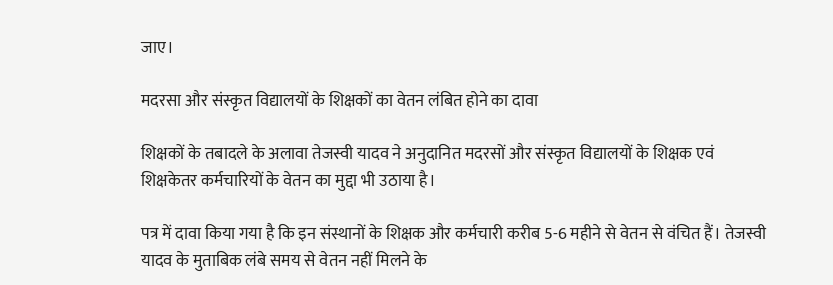जाए।

मदरसा और संस्कृत विद्यालयों के शिक्षकों का वेतन लंबित होने का दावा

शिक्षकों के तबादले के अलावा तेजस्वी यादव ने अनुदानित मदरसों और संस्कृत विद्यालयों के शिक्षक एवं शिक्षकेतर कर्मचारियों के वेतन का मुद्दा भी उठाया है।

पत्र में दावा किया गया है कि इन संस्थानों के शिक्षक और कर्मचारी करीब 5-6 महीने से वेतन से वंचित हैं। तेजस्वी यादव के मुताबिक लंबे समय से वेतन नहीं मिलने के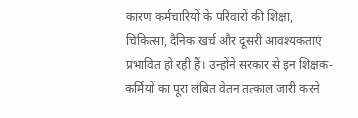कारण कर्मचारियों के परिवारों की शिक्षा, चिकित्सा, दैनिक खर्च और दूसरी आवश्यकताएं प्रभावित हो रही हैं। उन्होंने सरकार से इन शिक्षक-कर्मियों का पूरा लंबित वेतन तत्काल जारी करने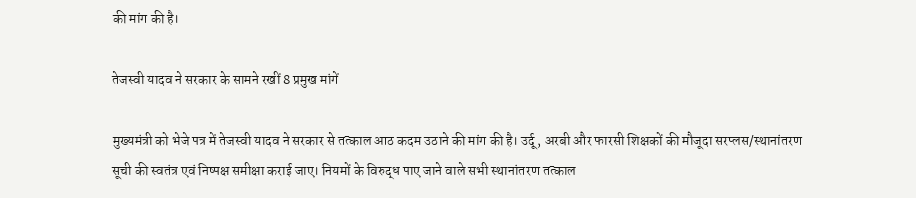की मांग की है।

तेजस्वी यादव ने सरकार के सामने रखीं 8 प्रमुख मांगें

मुख्यमंत्री को भेजे पत्र में तेजस्वी यादव ने सरकार से तत्काल आठ कदम उठाने की मांग की है। उर्दू, अरबी और फारसी शिक्षकों की मौजूदा सरप्लस/स्थानांतरण सूची की स्वतंत्र एवं निष्पक्ष समीक्षा कराई जाए। नियमों के विरुद्ध पाए जाने वाले सभी स्थानांतरण तत्काल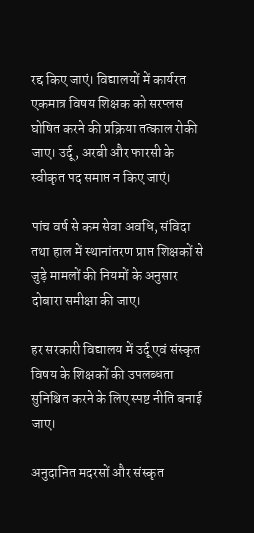रद्द किए जाएं। विद्यालयों में कार्यरत एकमात्र विषय शिक्षक को सरप्लस घोषित करने की प्रक्रिया तत्काल रोकी जाए। उर्दू, अरबी और फारसी के स्वीकृत पद समाप्त न किए जाएं।

पांच वर्ष से कम सेवा अवधि, संविदा तथा हाल में स्थानांतरण प्राप्त शिक्षकों से जुड़े मामलों की नियमों के अनुसार दोबारा समीक्षा की जाए।

हर सरकारी विद्यालय में उर्दू एवं संस्कृत विषय के शिक्षकों की उपलब्धता सुनिश्चित करने के लिए स्पष्ट नीति बनाई जाए।

अनुदानित मदरसों और संस्कृत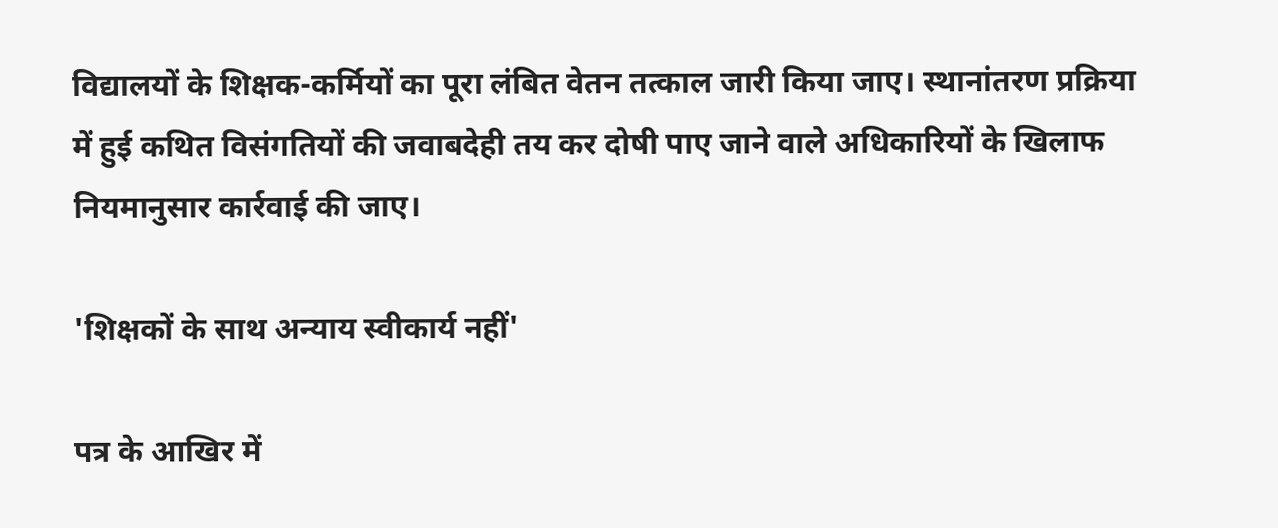विद्यालयों के शिक्षक-कर्मियों का पूरा लंबित वेतन तत्काल जारी किया जाए। स्थानांतरण प्रक्रिया में हुई कथित विसंगतियों की जवाबदेही तय कर दोषी पाए जाने वाले अधिकारियों के खिलाफ नियमानुसार कार्रवाई की जाए।

'शिक्षकों के साथ अन्याय स्वीकार्य नहीं'

पत्र के आखिर में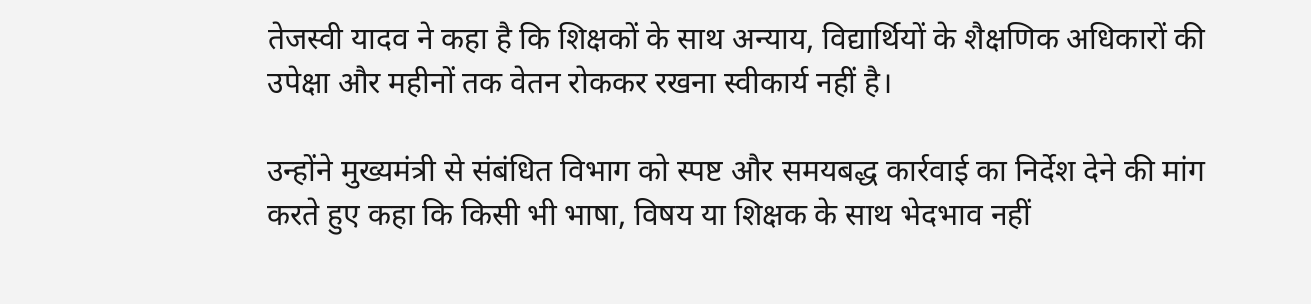तेजस्वी यादव ने कहा है कि शिक्षकों के साथ अन्याय, विद्यार्थियों के शैक्षणिक अधिकारों की उपेक्षा और महीनों तक वेतन रोककर रखना स्वीकार्य नहीं है।

उन्होंने मुख्यमंत्री से संबंधित विभाग को स्पष्ट और समयबद्ध कार्रवाई का निर्देश देने की मांग करते हुए कहा कि किसी भी भाषा, विषय या शिक्षक के साथ भेदभाव नहीं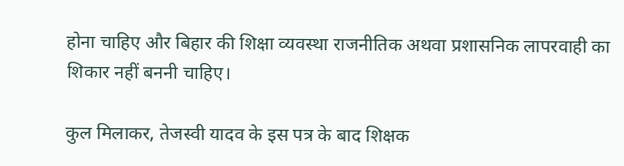होना चाहिए और बिहार की शिक्षा व्यवस्था राजनीतिक अथवा प्रशासनिक लापरवाही का शिकार नहीं बननी चाहिए।

कुल मिलाकर, तेजस्वी यादव के इस पत्र के बाद शिक्षक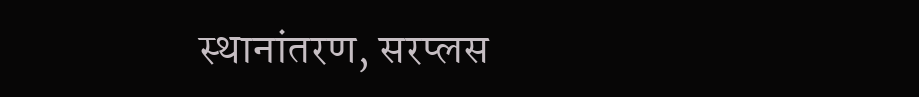स्थानांतरण, सरप्लस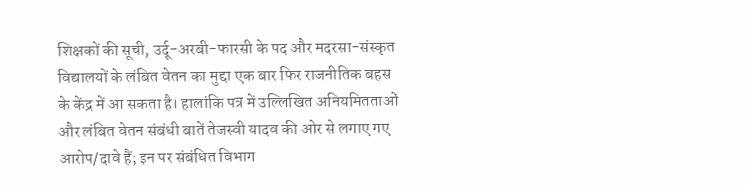शिक्षकों की सूची, उर्दू-अरबी-फारसी के पद और मदरसा-संस्कृत विद्यालयों के लंबित वेतन का मुद्दा एक बार फिर राजनीतिक बहस के केंद्र में आ सकता है। हालांकि पत्र में उल्लिखित अनियमितताओं और लंबित वेतन संबंधी बातें तेजस्वी यादव की ओर से लगाए गए आरोप/दावे हैं; इन पर संबंधित विभाग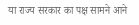या राज्य सरकार का पक्ष सामने आने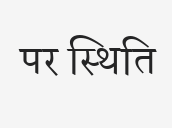पर स्थिति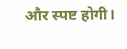और स्पष्ट होगी।